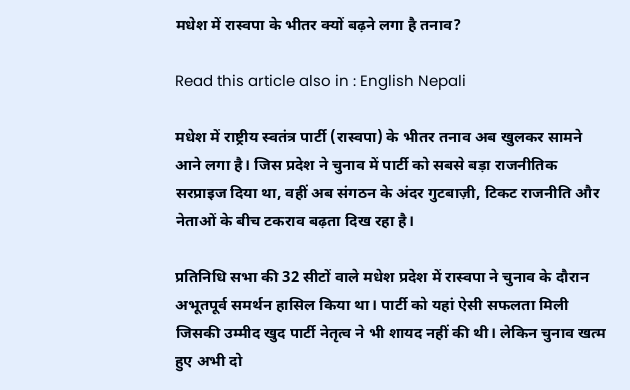मधेश में रास्वपा के भीतर क्यों बढ़ने लगा है तनाव?

Read this article also in : English Nepali

मधेश में राष्ट्रीय स्वतंत्र पार्टी (रास्वपा) के भीतर तनाव अब खुलकर सामने आने लगा है। जिस प्रदेश ने चुनाव में पार्टी को सबसे बड़ा राजनीतिक सरप्राइज दिया था, वहीं अब संगठन के अंदर गुटबाज़ी, टिकट राजनीति और नेताओं के बीच टकराव बढ़ता दिख रहा है।

प्रतिनिधि सभा की 32 सीटों वाले मधेश प्रदेश में रास्वपा ने चुनाव के दौरान अभूतपूर्व समर्थन हासिल किया था। पार्टी को यहां ऐसी सफलता मिली जिसकी उम्मीद खुद पार्टी नेतृत्व ने भी शायद नहीं की थी। लेकिन चुनाव खत्म हुए अभी दो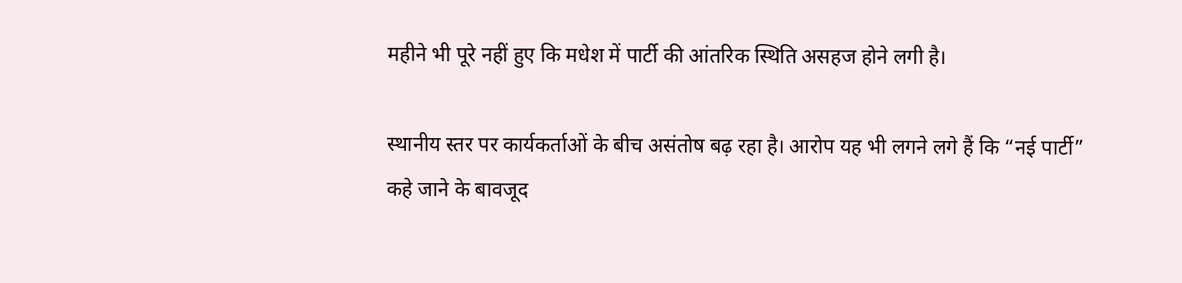महीने भी पूरे नहीं हुए कि मधेश में पार्टी की आंतरिक स्थिति असहज होने लगी है।

स्थानीय स्तर पर कार्यकर्ताओं के बीच असंतोष बढ़ रहा है। आरोप यह भी लगने लगे हैं कि “नई पार्टी” कहे जाने के बावजूद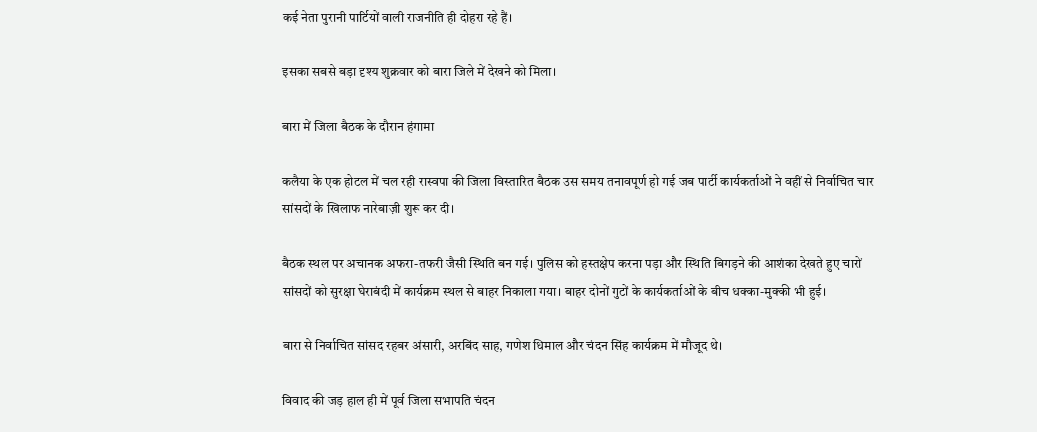कई नेता पुरानी पार्टियों वाली राजनीति ही दोहरा रहे हैं।

इसका सबसे बड़ा दृश्य शुक्रवार को बारा जिले में देखने को मिला।

बारा में जिला बैठक के दौरान हंगामा

कलैया के एक होटल में चल रही रास्वपा की जिला विस्तारित बैठक उस समय तनावपूर्ण हो गई जब पार्टी कार्यकर्ताओं ने वहीं से निर्वाचित चार सांसदों के खिलाफ नारेबाज़ी शुरू कर दी।

बैठक स्थल पर अचानक अफरा-तफरी जैसी स्थिति बन गई। पुलिस को हस्तक्षेप करना पड़ा और स्थिति बिगड़ने की आशंका देखते हुए चारों सांसदों को सुरक्षा घेराबंदी में कार्यक्रम स्थल से बाहर निकाला गया। बाहर दोनों गुटों के कार्यकर्ताओं के बीच धक्का-मुक्की भी हुई।

बारा से निर्वाचित सांसद रहबर अंसारी, अरबिंद साह, गणेश धिमाल और चंदन सिंह कार्यक्रम में मौजूद थे।

विवाद की जड़ हाल ही में पूर्व जिला सभापति चंदन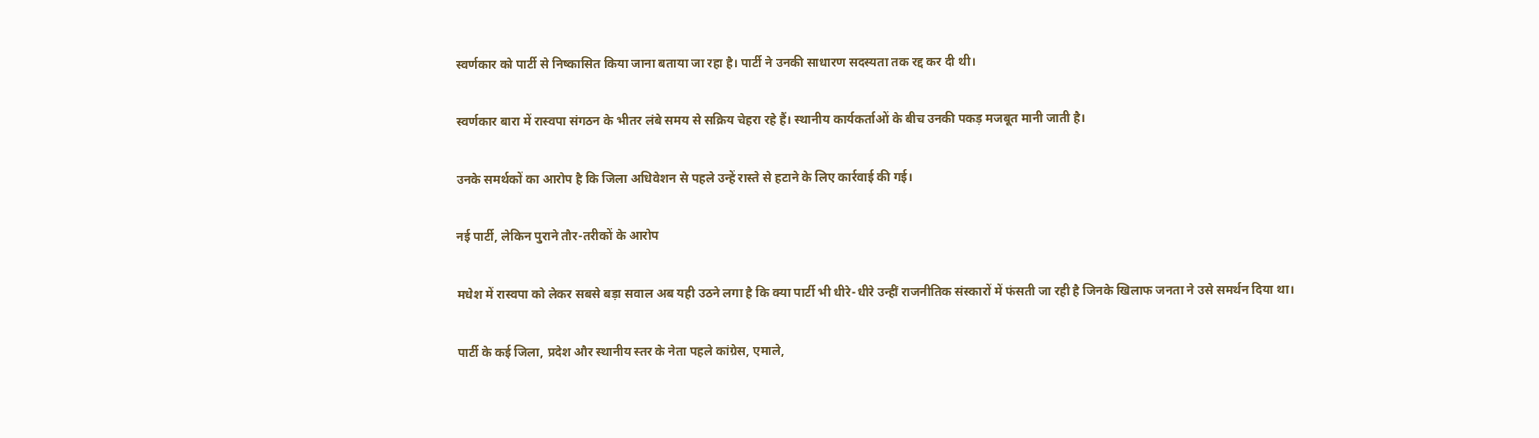स्वर्णकार को पार्टी से निष्कासित किया जाना बताया जा रहा है। पार्टी ने उनकी साधारण सदस्यता तक रद्द कर दी थी।

स्वर्णकार बारा में रास्वपा संगठन के भीतर लंबे समय से सक्रिय चेहरा रहे हैं। स्थानीय कार्यकर्ताओं के बीच उनकी पकड़ मजबूत मानी जाती है।

उनके समर्थकों का आरोप है कि जिला अधिवेशन से पहले उन्हें रास्ते से हटाने के लिए कार्रवाई की गई।

नई पार्टी, लेकिन पुराने तौर-तरीकों के आरोप

मधेश में रास्वपा को लेकर सबसे बड़ा सवाल अब यही उठने लगा है कि क्या पार्टी भी धीरे-धीरे उन्हीं राजनीतिक संस्कारों में फंसती जा रही है जिनके खिलाफ जनता ने उसे समर्थन दिया था।

पार्टी के कई जिला, प्रदेश और स्थानीय स्तर के नेता पहले कांग्रेस, एमाले,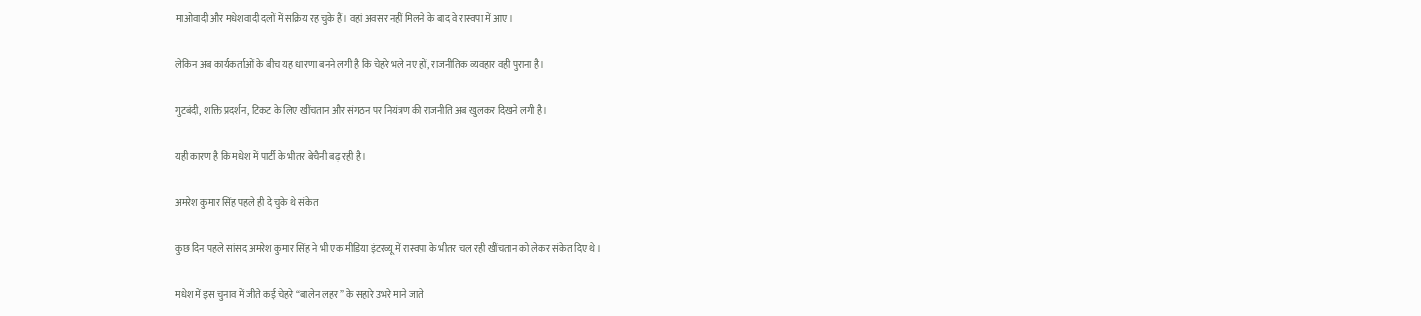माओवादी और मधेशवादी दलों में सक्रिय रह चुके हैं। वहां अवसर नहीं मिलने के बाद वे रास्वपा में आए।

लेकिन अब कार्यकर्ताओं के बीच यह धारणा बनने लगी है कि चेहरे भले नए हों, राजनीतिक व्यवहार वही पुराना है।

गुटबंदी, शक्ति प्रदर्शन, टिकट के लिए खींचतान और संगठन पर नियंत्रण की राजनीति अब खुलकर दिखने लगी है।

यही कारण है कि मधेश में पार्टी के भीतर बेचैनी बढ़ रही है।

अमरेश कुमार सिंह पहले ही दे चुके थे संकेत

कुछ दिन पहले सांसद अमरेश कुमार सिंह ने भी एक मीडिया इंटरव्यू में रास्वपा के भीतर चल रही खींचतान को लेकर संकेत दिए थे।

मधेश में इस चुनाव में जीते कई चेहरे “बालेन लहर” के सहारे उभरे माने जाते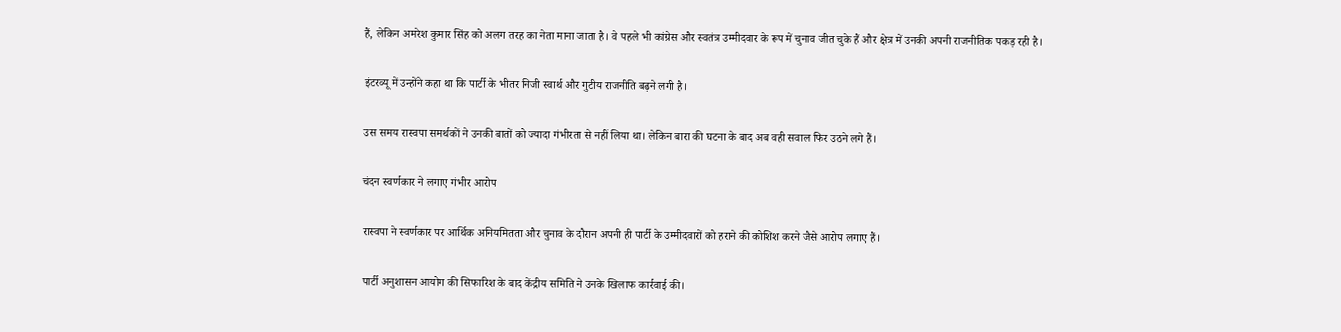हैं, लेकिन अमरेश कुमार सिंह को अलग तरह का नेता माना जाता है। वे पहले भी कांग्रेस और स्वतंत्र उम्मीदवार के रूप में चुनाव जीत चुके हैं और क्षेत्र में उनकी अपनी राजनीतिक पकड़ रही है।

इंटरव्यू में उन्होंने कहा था कि पार्टी के भीतर निजी स्वार्थ और गुटीय राजनीति बढ़ने लगी है।

उस समय रास्वपा समर्थकों ने उनकी बातों को ज्यादा गंभीरता से नहीं लिया था। लेकिन बारा की घटना के बाद अब वही सवाल फिर उठने लगे हैं।

चंदन स्वर्णकार ने लगाए गंभीर आरोप

रास्वपा ने स्वर्णकार पर आर्थिक अनियमितता और चुनाव के दौरान अपनी ही पार्टी के उम्मीदवारों को हराने की कोशिश करने जैसे आरोप लगाए हैं।

पार्टी अनुशासन आयोग की सिफारिश के बाद केंद्रीय समिति ने उनके खिलाफ कार्रवाई की।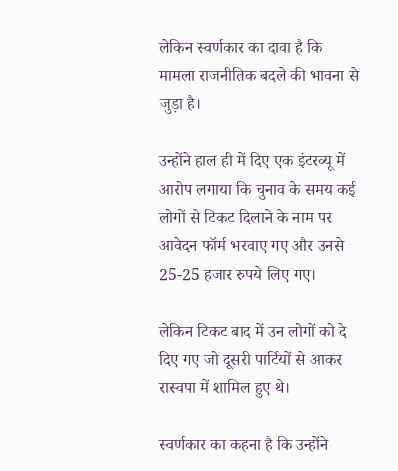लेकिन स्वर्णकार का दावा है कि मामला राजनीतिक बदले की भावना से जुड़ा है।

उन्होंने हाल ही में दिए एक इंटरव्यू में आरोप लगाया कि चुनाव के समय कई लोगों से टिकट दिलाने के नाम पर आवेदन फॉर्म भरवाए गए और उनसे 25-25 हजार रुपये लिए गए।

लेकिन टिकट बाद में उन लोगों को दे दिए गए जो दूसरी पार्टियों से आकर रास्वपा में शामिल हुए थे।

स्वर्णकार का कहना है कि उन्होंने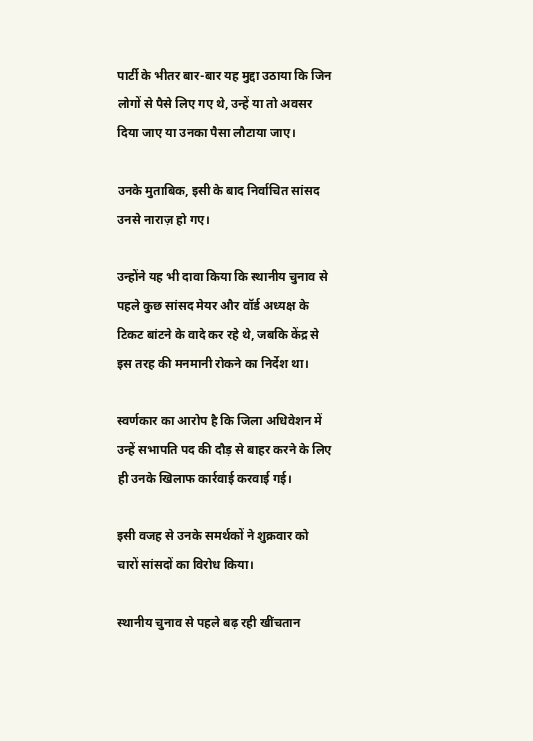पार्टी के भीतर बार-बार यह मुद्दा उठाया कि जिन लोगों से पैसे लिए गए थे, उन्हें या तो अवसर दिया जाए या उनका पैसा लौटाया जाए।

उनके मुताबिक, इसी के बाद निर्वाचित सांसद उनसे नाराज़ हो गए।

उन्होंने यह भी दावा किया कि स्थानीय चुनाव से पहले कुछ सांसद मेयर और वॉर्ड अध्यक्ष के टिकट बांटने के वादे कर रहे थे, जबकि केंद्र से इस तरह की मनमानी रोकने का निर्देश था।

स्वर्णकार का आरोप है कि जिला अधिवेशन में उन्हें सभापति पद की दौड़ से बाहर करने के लिए ही उनके खिलाफ कार्रवाई करवाई गई।

इसी वजह से उनके समर्थकों ने शुक्रवार को चारों सांसदों का विरोध किया।

स्थानीय चुनाव से पहले बढ़ रही खींचतान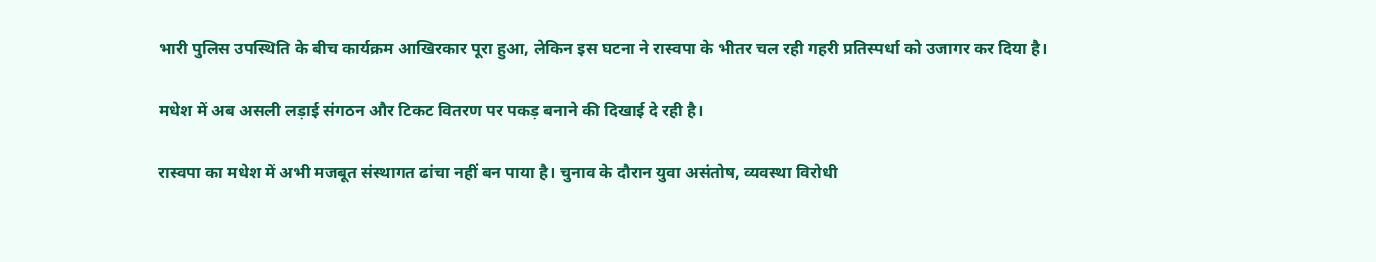भारी पुलिस उपस्थिति के बीच कार्यक्रम आखिरकार पूरा हुआ, लेकिन इस घटना ने रास्वपा के भीतर चल रही गहरी प्रतिस्पर्धा को उजागर कर दिया है।

मधेश में अब असली लड़ाई संगठन और टिकट वितरण पर पकड़ बनाने की दिखाई दे रही है।

रास्वपा का मधेश में अभी मजबूत संस्थागत ढांचा नहीं बन पाया है। चुनाव के दौरान युवा असंतोष, व्यवस्था विरोधी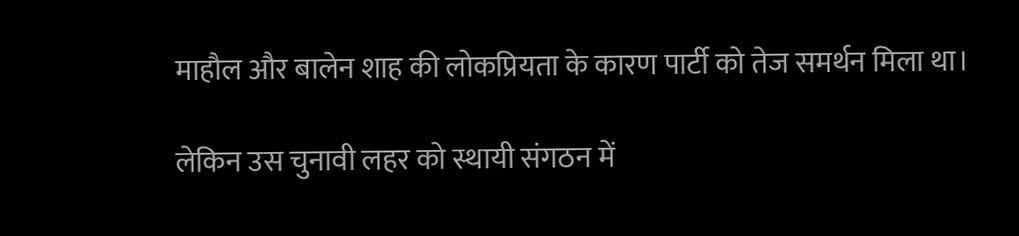माहौल और बालेन शाह की लोकप्रियता के कारण पार्टी को तेज समर्थन मिला था।

लेकिन उस चुनावी लहर को स्थायी संगठन में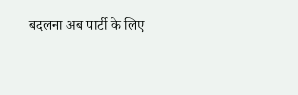बदलना अब पार्टी के लिए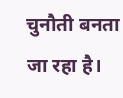चुनौती बनता जा रहा है।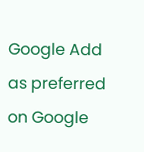Google Add as preferred on Google